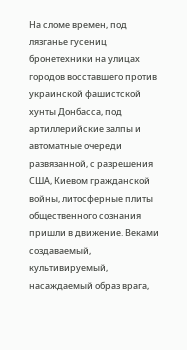На сломе времен, под лязганье гусениц бронетехники на улицах городов восставшего против украинской фашистской хунты Донбасса, под артиллерийские залпы и автоматные очереди развязанной, с разрешения США, Киевом гражданской войны, литосферные плиты общественного сознания пришли в движение. Веками создаваемый, культивируемый, насаждаемый образ врага,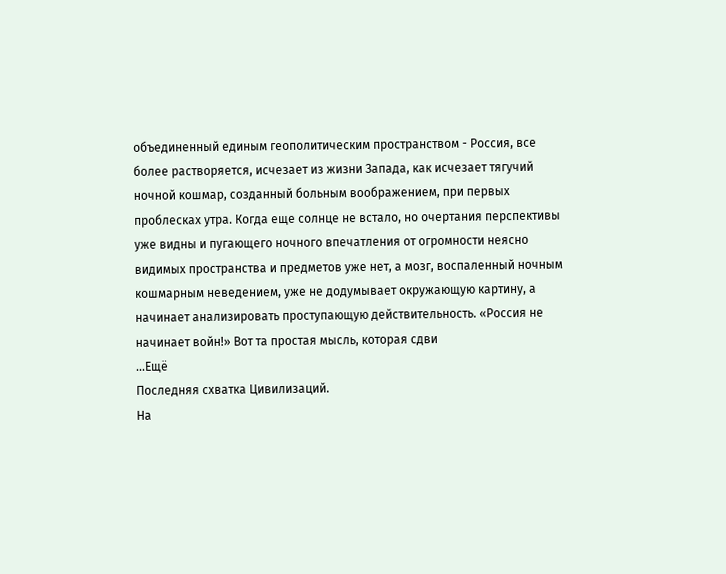объединенный единым геополитическим пространством - Россия, все более растворяется, исчезает из жизни Запада, как исчезает тягучий ночной кошмар, созданный больным воображением, при первых проблесках утра. Когда еще солнце не встало, но очертания перспективы уже видны и пугающего ночного впечатления от огромности неясно видимых пространства и предметов уже нет, а мозг, воспаленный ночным кошмарным неведением, уже не додумывает окружающую картину, а начинает анализировать проступающую действительность. «Россия не начинает войн!» Вот та простая мысль, которая сдви
...Ещё
Последняя схватка Цивилизаций.
На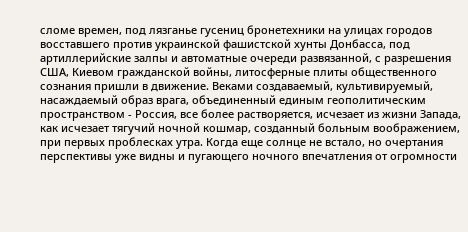сломе времен, под лязганье гусениц бронетехники на улицах городов восставшего против украинской фашистской хунты Донбасса, под артиллерийские залпы и автоматные очереди развязанной, с разрешения США, Киевом гражданской войны, литосферные плиты общественного сознания пришли в движение. Веками создаваемый, культивируемый, насаждаемый образ врага, объединенный единым геополитическим пространством - Россия, все более растворяется, исчезает из жизни Запада, как исчезает тягучий ночной кошмар, созданный больным воображением, при первых проблесках утра. Когда еще солнце не встало, но очертания перспективы уже видны и пугающего ночного впечатления от огромности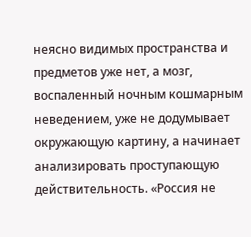неясно видимых пространства и предметов уже нет, а мозг, воспаленный ночным кошмарным неведением, уже не додумывает окружающую картину, а начинает анализировать проступающую действительность. «Россия не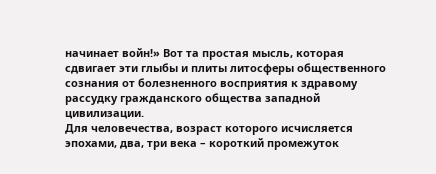начинает войн!» Вот та простая мысль, которая сдвигает эти глыбы и плиты литосферы общественного сознания от болезненного восприятия к здравому рассудку гражданского общества западной цивилизации.
Для человечества, возраст которого исчисляется эпохами, два, три века – короткий промежуток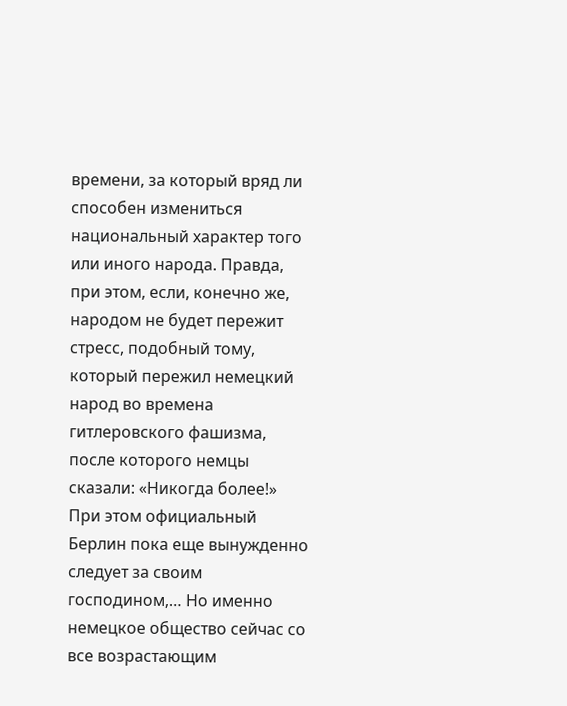времени, за который вряд ли способен измениться национальный характер того или иного народа. Правда, при этом, если, конечно же, народом не будет пережит стресс, подобный тому, который пережил немецкий народ во времена гитлеровского фашизма, после которого немцы сказали: «Никогда более!» При этом официальный Берлин пока еще вынужденно следует за своим господином,… Но именно немецкое общество сейчас со все возрастающим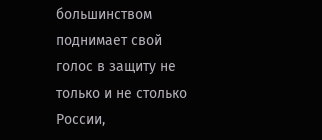большинством поднимает свой голос в защиту не только и не столько России,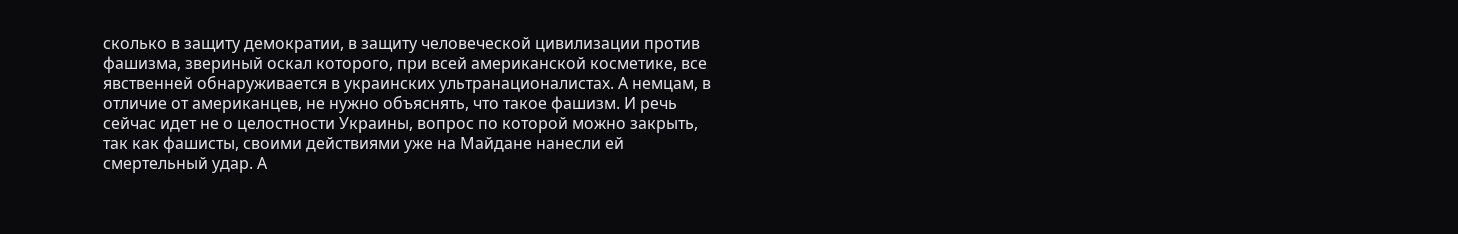сколько в защиту демократии, в защиту человеческой цивилизации против фашизма, звериный оскал которого, при всей американской косметике, все явственней обнаруживается в украинских ультранационалистах. А немцам, в отличие от американцев, не нужно объяснять, что такое фашизм. И речь сейчас идет не о целостности Украины, вопрос по которой можно закрыть, так как фашисты, своими действиями уже на Майдане нанесли ей смертельный удар. А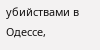убийствами в Одессе,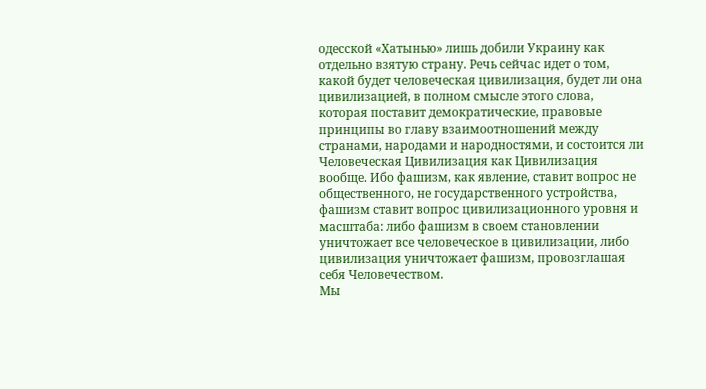одесской «Хатынью» лишь добили Украину как отдельно взятую страну. Речь сейчас идет о том, какой будет человеческая цивилизация, будет ли она цивилизацией, в полном смысле этого слова, которая поставит демократические, правовые принципы во главу взаимоотношений между странами, народами и народностями, и состоится ли Человеческая Цивилизация как Цивилизация вообще. Ибо фашизм, как явление, ставит вопрос не общественного, не государственного устройства, фашизм ставит вопрос цивилизационного уровня и масштаба: либо фашизм в своем становлении уничтожает все человеческое в цивилизации, либо цивилизация уничтожает фашизм, провозглашая себя Человечеством.
Мы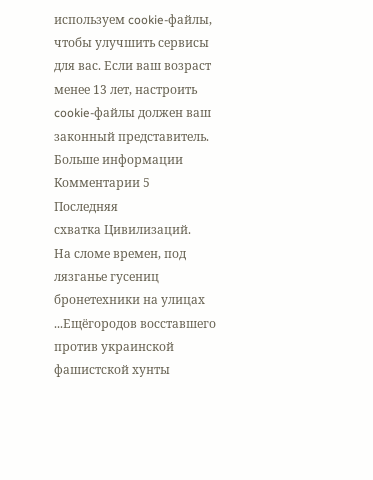используем cookie-файлы, чтобы улучшить сервисы для вас. Если ваш возраст менее 13 лет, настроить cookie-файлы должен ваш законный представитель. Больше информации
Комментарии 5
Последняя
схватка Цивилизаций.
На сломе времен, под лязганье гусениц бронетехники на улицах
...Ещёгородов восставшего против украинской фашистской хунты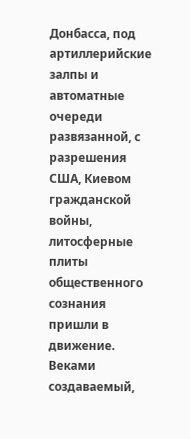Донбасса, под
артиллерийские залпы и автоматные очереди развязанной, с разрешения США, Киевом
гражданской войны, литосферные плиты общественного сознания пришли в движение.
Веками создаваемый,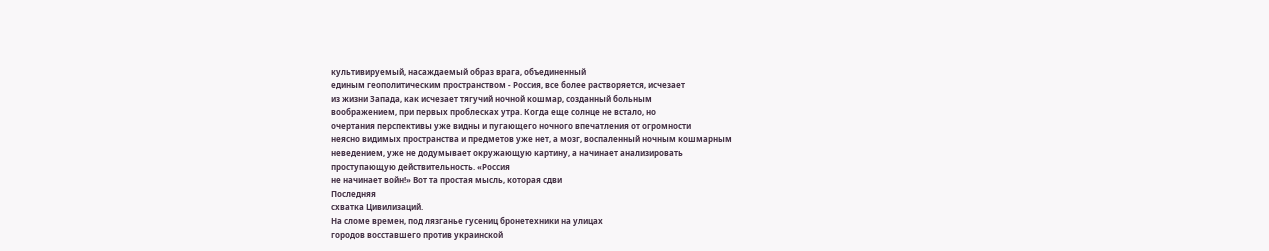культивируемый, насаждаемый образ врага, объединенный
единым геополитическим пространством - Россия, все более растворяется, исчезает
из жизни Запада, как исчезает тягучий ночной кошмар, созданный больным
воображением, при первых проблесках утра. Когда еще солнце не встало, но
очертания перспективы уже видны и пугающего ночного впечатления от огромности
неясно видимых пространства и предметов уже нет, а мозг, воспаленный ночным кошмарным
неведением, уже не додумывает окружающую картину, а начинает анализировать
проступающую действительность. «Россия
не начинает войн!» Вот та простая мысль, которая сдви
Последняя
схватка Цивилизаций.
На сломе времен, под лязганье гусениц бронетехники на улицах
городов восставшего против украинской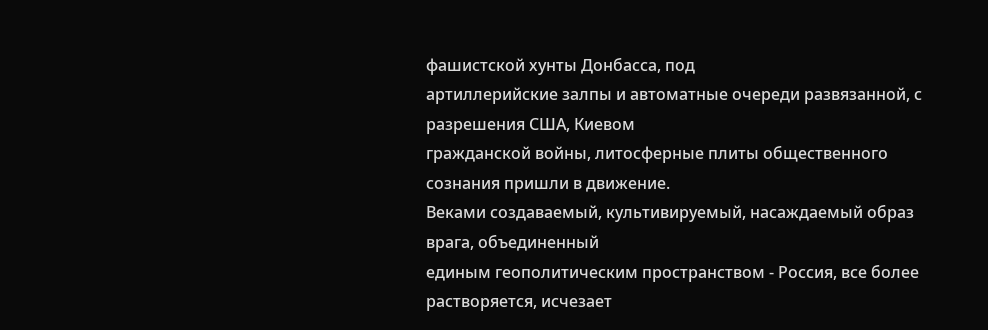фашистской хунты Донбасса, под
артиллерийские залпы и автоматные очереди развязанной, с разрешения США, Киевом
гражданской войны, литосферные плиты общественного сознания пришли в движение.
Веками создаваемый, культивируемый, насаждаемый образ врага, объединенный
единым геополитическим пространством - Россия, все более растворяется, исчезает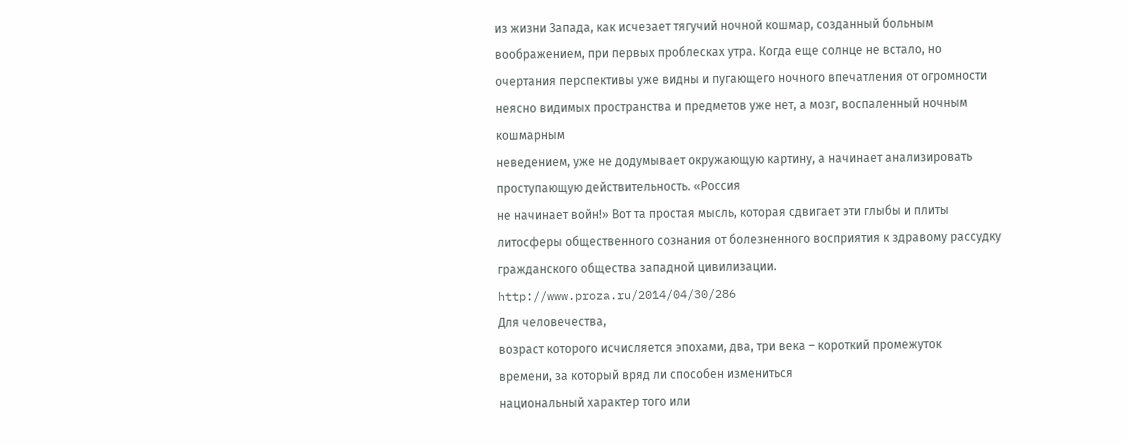из жизни Запада, как исчезает тягучий ночной кошмар, созданный больным
воображением, при первых проблесках утра. Когда еще солнце не встало, но
очертания перспективы уже видны и пугающего ночного впечатления от огромности
неясно видимых пространства и предметов уже нет, а мозг, воспаленный ночным кошмарным
неведением, уже не додумывает окружающую картину, а начинает анализировать
проступающую действительность. «Россия
не начинает войн!» Вот та простая мысль, которая сдвигает эти глыбы и плиты
литосферы общественного сознания от болезненного восприятия к здравому рассудку
гражданского общества западной цивилизации.
http://www.proza.ru/2014/04/30/286
Для человечества,
возраст которого исчисляется эпохами, два, три века – короткий промежуток
времени, за который вряд ли способен измениться
национальный характер того или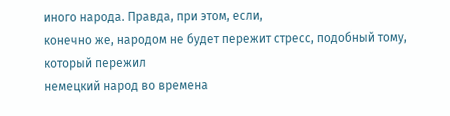иного народа. Правда, при этом, если,
конечно же, народом не будет пережит стресс, подобный тому, который пережил
немецкий народ во времена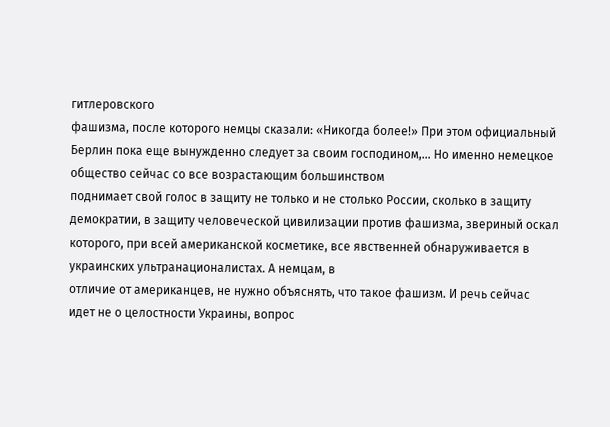гитлеровского
фашизма, после которого немцы сказали: «Никогда более!» При этом официальный
Берлин пока еще вынужденно следует за своим господином,… Но именно немецкое
общество сейчас со все возрастающим большинством
поднимает свой голос в защиту не только и не столько России, сколько в защиту
демократии, в защиту человеческой цивилизации против фашизма, звериный оскал
которого, при всей американской косметике, все явственней обнаруживается в украинских ультранационалистах. А немцам, в
отличие от американцев, не нужно объяснять, что такое фашизм. И речь сейчас
идет не о целостности Украины, вопрос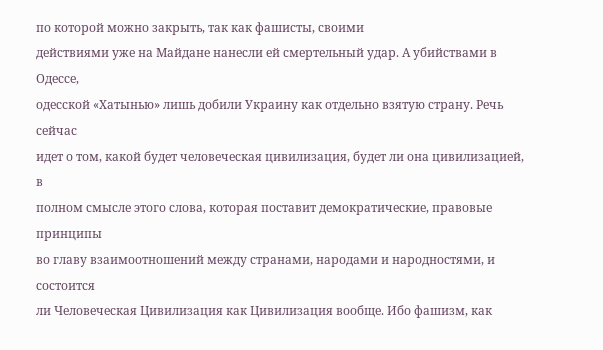по которой можно закрыть, так как фашисты, своими
действиями уже на Майдане нанесли ей смертельный удар. А убийствами в Одессе,
одесской «Хатынью» лишь добили Украину как отдельно взятую страну. Речь сейчас
идет о том, какой будет человеческая цивилизация, будет ли она цивилизацией, в
полном смысле этого слова, которая поставит демократические, правовые принципы
во главу взаимоотношений между странами, народами и народностями, и состоится
ли Человеческая Цивилизация как Цивилизация вообще. Ибо фашизм, как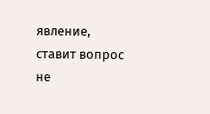явление,
ставит вопрос не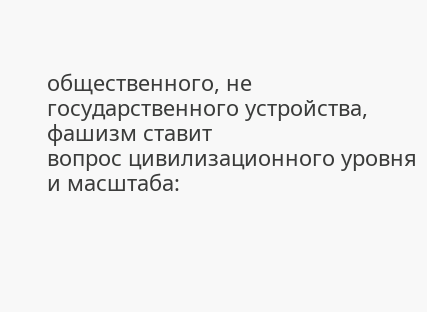общественного, не государственного устройства, фашизм ставит
вопрос цивилизационного уровня и масштаба: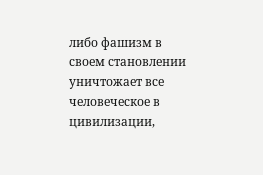либо фашизм в своем становлении
уничтожает все человеческое в цивилизации,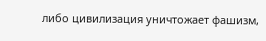либо цивилизация уничтожает фашизм,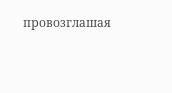провозглашая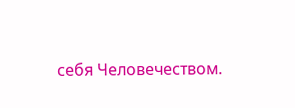себя Человечеством.